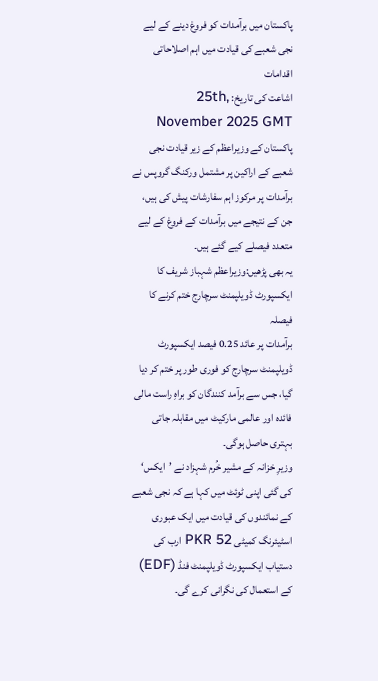پاکستان میں برآمدات کو فروغ دینے کے لیے نجی شعبے کی قیادت میں اہم اصلاحاتی اقدامات
اشاعت کی تاریخ: 25th, November 2025 GMT
پاکستان کے وزیراعظم کے زیر قیادت نجی شعبے کے اراکین پر مشتمل ورکنگ گروپس نے برآمدات پر مرکوز اہم سفارشات پیش کی ہیں، جن کے نتیجے میں برآمدات کے فروغ کے لیے متعدد فیصلے کیے گئے ہیں۔
یہ بھی پڑھیں:وزیراعظم شہباز شریف کا ایکسپورٹ ڈویلپمنٹ سرچارج ختم کرنے کا فیصلہ
برآمدات پر عائد 0.25 فیصد ایکسپورٹ ڈویلپمنٹ سرچارج کو فوری طور پر ختم کر دیا گیا، جس سے برآمد کنندگان کو براہِ راست مالی فائدہ اور عالمی مارکیٹ میں مقابلہ جاتی بہتری حاصل ہوگی۔
وزیرِ خزانہ کے مشیر خُرم شہزاد نے ’ایکس‘ کی گئی اپنی ٹوئٹ میں کہا ہے کہ نجی شعبے کے نمائندوں کی قیادت میں ایک عبوری اسٹیئرنگ کمیٹی PKR 52 ارب کی دستیاب ایکسپورٹ ڈویلپمنٹ فنڈ (EDF) کے استعمال کی نگرانی کرے گی۔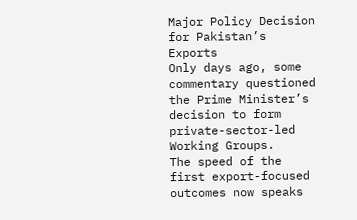Major Policy Decision for Pakistan’s Exports
Only days ago, some commentary questioned the Prime Minister’s decision to form private-sector-led Working Groups.
The speed of the first export-focused outcomes now speaks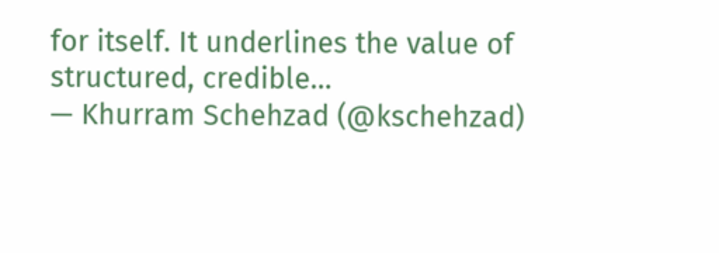for itself. It underlines the value of structured, credible…
— Khurram Schehzad (@kschehzad)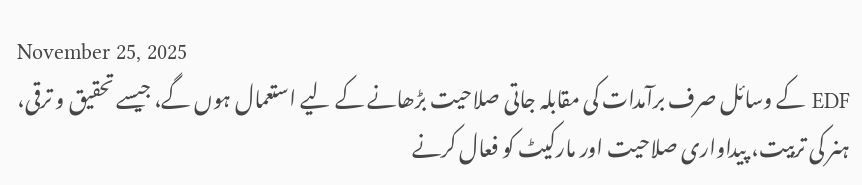November 25, 2025
EDF کے وسائل صرف برآمدات کی مقابلہ جاتی صلاحیت بڑھانے کے لیے استعمال ہوں گے، جیسے تحقیق و ترقی، ہنر کی تربیت، پیداواری صلاحیت اور مارکیٹ کو فعال کرنے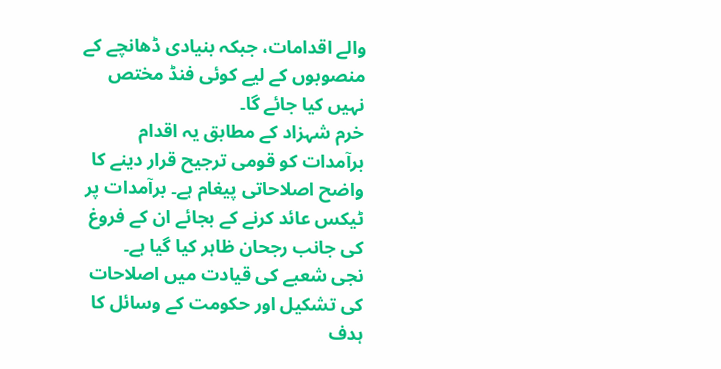والے اقدامات، جبکہ بنیادی ڈھانچے کے منصوبوں کے لیے کوئی فنڈ مختص نہیں کیا جائے گا۔
خرم شہزاد کے مطابق یہ اقدام برآمدات کو قومی ترجیح قرار دینے کا واضح اصلاحاتی پیغام ہے۔ برآمدات پر ٹیکس عائد کرنے کے بجائے ان کے فروغ کی جانب رجحان ظاہر کیا گیا ہے۔
نجی شعبے کی قیادت میں اصلاحات کی تشکیل اور حکومت کے وسائل کا ہدف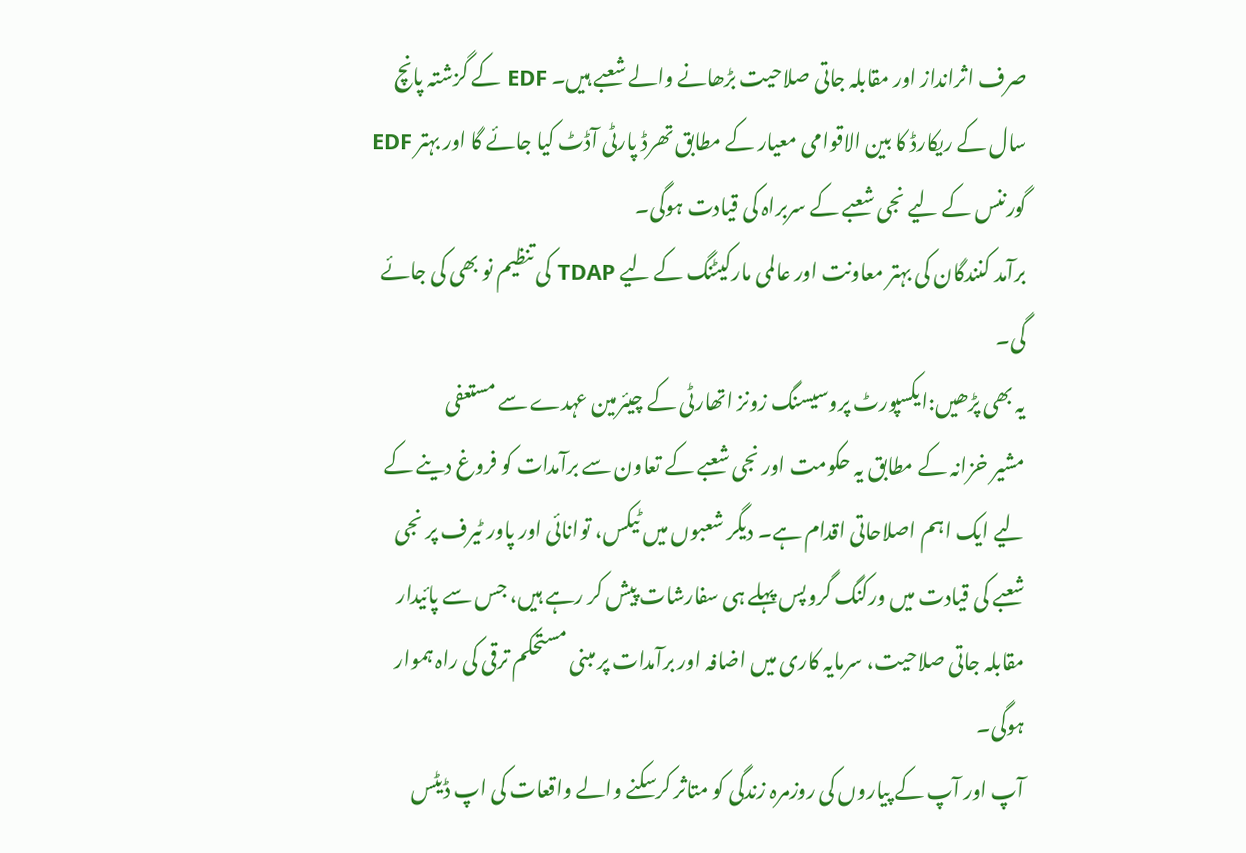صرف اثرانداز اور مقابلہ جاتی صلاحیت بڑھانے والے شعبے ہیں۔ EDF کے گزشتہ پانچ سال کے ریکارڈ کا بین الاقوامی معیار کے مطابق تھرڈ پارٹی آڈٹ کیا جائے گا اور بہتر EDF گورننس کے لیے نجی شعبے کے سربراہ کی قیادت ہوگی۔
برآمد کنندگان کی بہتر معاونت اور عالمی مارکیٹنگ کے لیے TDAP کی تنظیم نو بھی کی جائے گی۔
یہ بھی پڑھیں:ایکسپورٹ پروسیسنگ زونز اتھارٹی کے چیئرمین عہدے سے مستعفی
مشیر خزانہ کے مطابق یہ حکومت اور نجی شعبے کے تعاون سے برآمدات کو فروغ دینے کے لیے ایک اہم اصلاحاتی اقدام ہے۔ دیگر شعبوں میں ٹیکس، توانائی اور پاور ٹیرف پر نجی شعبے کی قیادت میں ورکنگ گروپس پہلے ہی سفارشات پیش کر رہے ہیں، جس سے پائیدار مقابلہ جاتی صلاحیت، سرمایہ کاری میں اضافہ اور برآمدات پر مبنی مستحکم ترقی کی راہ ہموار ہوگی۔
آپ اور آپ کے پیاروں کی روزمرہ زندگی کو متاثر کرسکنے والے واقعات کی اپ ڈیٹس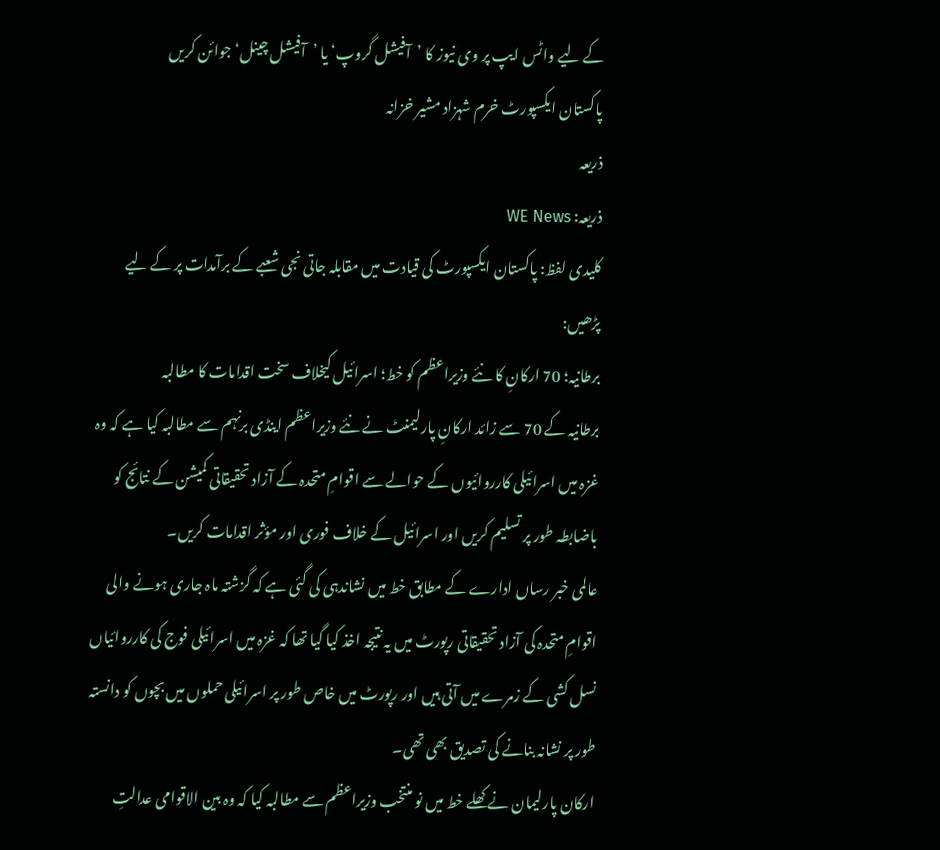کے لیے واٹس ایپ پر وی نیوز کا ’آفیشل گروپ‘ یا ’آفیشل چینل‘ جوائن کریں
پاکستان ایکسپورٹ خرم شہزاد مشیر خزانہ
ذریعہ
ذریعہ: WE News
کلیدی لفظ: پاکستان ایکسپورٹ کی قیادت میں مقابلہ جاتی نجی شعبے کے برآمدات پر کے لیے
پڑھیں:
برطانیہ؛ 70 ارکانِ کا نئے وزیراعظم کو خط؛ اسرائیل کیخلاف سخت اقدامات کا مطالبہ
برطانیہ کے 70 سے زائد ارکانِ پارلیمنٹ نے نئے وزیراعظم اینڈی برنہم سے مطالبہ کیا ہے کہ وہ غزہ میں اسرائیلی کارروائیوں کے حوالے سے اقوامِ متحدہ کے آزاد تحقیقاتی کمیشن کے نتائج کو باضابطہ طور پر تسلیم کریں اور اسرائیل کے خلاف فوری اور مؤثر اقدامات کریں۔
عالمی خبر رساں ادارے کے مطابق خط میں نشاندہی کی گئی ہے کہ گزشتہ ماہ جاری ہونے والی اقوامِ متحدہ کی آزاد تحقیقاتی رپورٹ میں یہ نتیجہ اخذ کیا گیا تھا کہ غزہ میں اسرائیلی فوج کی کارروائیاں نسل کشی کے زمرے میں آتی ہیں اور رپورٹ میں خاص طور پر اسرائیلی حملوں میں بچوں کو دانستہ طور پر نشانہ بنانے کی تصدیق بھی تھی۔
ارکان پارلیمان نے کھلے خط میں نو منتخب وزیراعظم سے مطالبہ کیا کہ وہ بین الاقوامی عدالتِ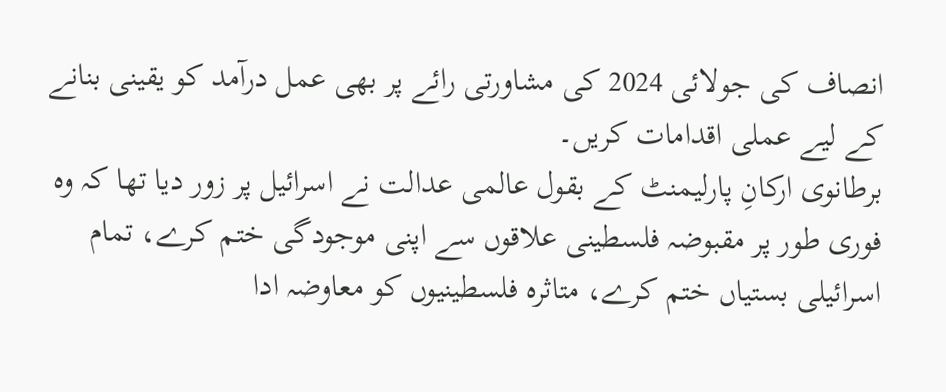انصاف کی جولائی 2024 کی مشاورتی رائے پر بھی عمل درآمد کو یقینی بنانے کے لیے عملی اقدامات کریں۔
برطانوی ارکانِ پارلیمنٹ کے بقول عالمی عدالت نے اسرائیل پر زور دیا تھا کہ وہ فوری طور پر مقبوضہ فلسطینی علاقوں سے اپنی موجودگی ختم کرے، تمام اسرائیلی بستیاں ختم کرے، متاثرہ فلسطینیوں کو معاوضہ ادا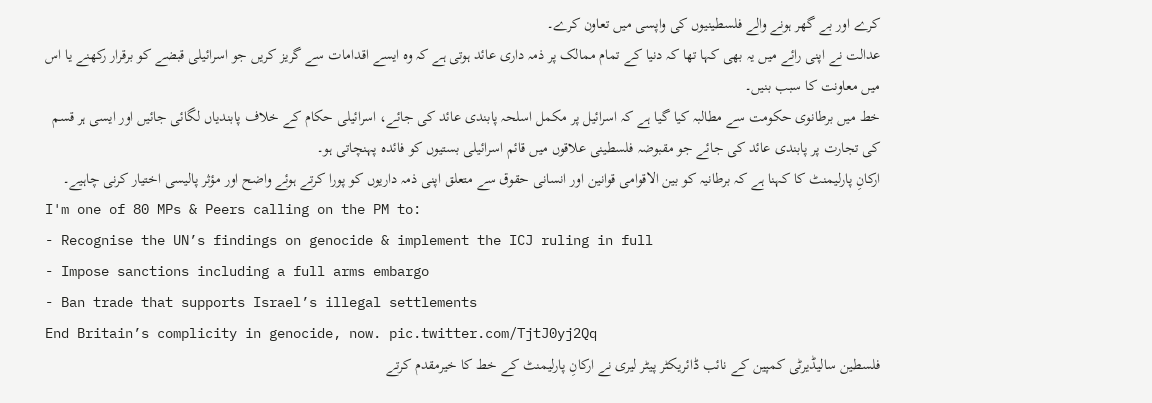کرے اور بے گھر ہونے والے فلسطینیوں کی واپسی میں تعاون کرے۔
عدالت نے اپنی رائے میں یہ بھی کہا تھا کہ دنیا کے تمام ممالک پر ذمہ داری عائد ہوتی ہے کہ وہ ایسے اقدامات سے گریز کریں جو اسرائیلی قبضے کو برقرار رکھنے یا اس میں معاونت کا سبب بنیں۔
خط میں برطانوی حکومت سے مطالبہ کیا گیا ہے کہ اسرائیل پر مکمل اسلحہ پابندی عائد کی جائے، اسرائیلی حکام کے خلاف پابندیاں لگائی جائیں اور ایسی ہر قسم کی تجارت پر پابندی عائد کی جائے جو مقبوضہ فلسطینی علاقوں میں قائم اسرائیلی بستیوں کو فائدہ پہنچاتی ہو۔
ارکانِ پارلیمنٹ کا کہنا ہے کہ برطانیہ کو بین الاقوامی قوانین اور انسانی حقوق سے متعلق اپنی ذمہ داریوں کو پورا کرتے ہوئے واضح اور مؤثر پالیسی اختیار کرنی چاہیے۔
I'm one of 80 MPs & Peers calling on the PM to:
- Recognise the UN’s findings on genocide & implement the ICJ ruling in full
- Impose sanctions including a full arms embargo
- Ban trade that supports Israel’s illegal settlements
End Britain’s complicity in genocide, now. pic.twitter.com/TjtJ0yj2Qq
فلسطین سالیڈیرٹی کمپین کے نائب ڈائریکٹر پیٹر لیری نے ارکانِ پارلیمنٹ کے خط کا خیرمقدم کرتے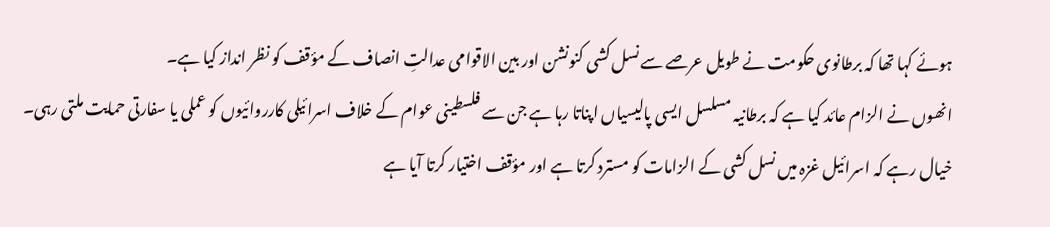ہوئے کہا تھا کہ برطانوی حکومت نے طویل عرصے سے نسل کشی کنونشن اور بین الاقوامی عدالتِ انصاف کے مؤقف کو نظر انداز کیا ہے۔
انھوں نے الزام عائد کیا ہے کہ برطانیہ مسلسل ایسی پالیسیاں اپناتا رہا ہے جن سے فلسطینی عوام کے خلاف اسرائیلی کارروائیوں کو عملی یا سفارتی حمایت ملتی رہی۔
خیال رہے کہ اسرائیل غزہ میں نسل کشی کے الزامات کو مسترد کرتا ہے اور مؤقف اختیار کرتا آیا ہے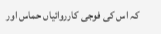کہ اس کی فوجی کارروائیاں حماس اور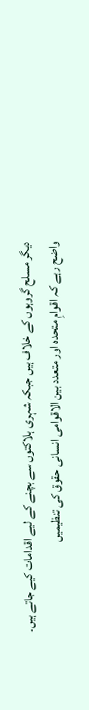دیگر مسلح گروہوں کے خلاف ہیں جبکہ شہری ہلاکتوں سے بچنے کے لیے اقدامات کیے جاتے ہیں۔
واضح رہے کہ اقوامِ متحدہ اور متعدد بین الاقوامی انسانی حقوق کی تنظیمیں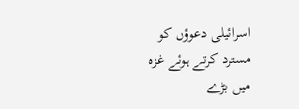اسرائیلی دعوؤں کو مسترد کرتے ہوئے غزہ میں بڑے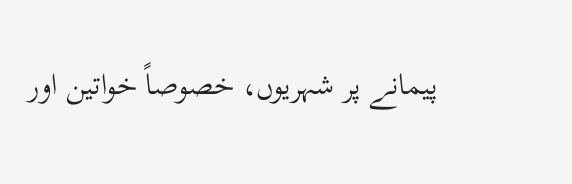پیمانے پر شہریوں، خصوصاً خواتین اور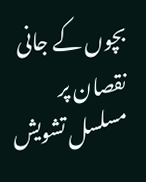بچوں کے جانی نقصان پر مسلسل تشویش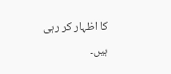کا اظہار کر رہی ہیں۔